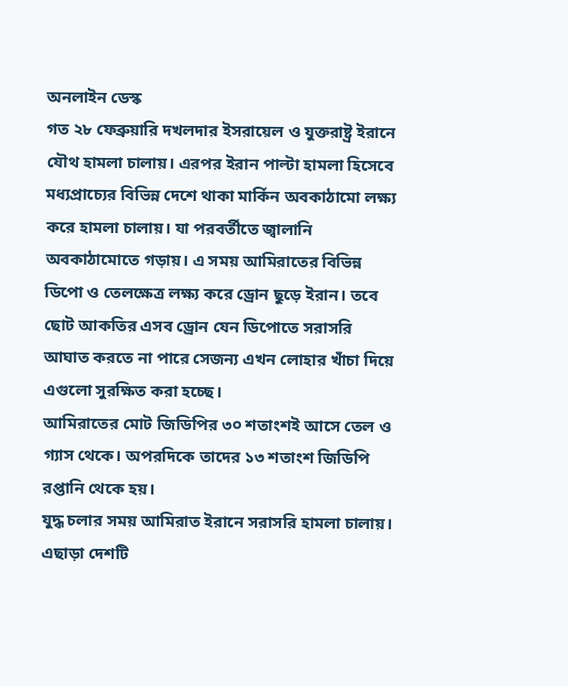অনলাইন ডেস্ক
গত ২৮ ফেব্রুয়ারি দখলদার ইসরায়েল ও যুক্তরাষ্ট্র ইরানে যৌথ হামলা চালায়। এরপর ইরান পাল্টা হামলা হিসেবে মধ্যপ্রাচ্যের বিভিন্ন দেশে থাকা মার্কিন অবকাঠামো লক্ষ্য করে হামলা চালায়। যা পরবর্তীতে জ্বালানি অবকাঠামোতে গড়ায়। এ সময় আমিরাতের বিভিন্ন ডিপো ও তেলক্ষেত্র লক্ষ্য করে ড্রোন ছুড়ে ইরান। তবে ছোট আকতির এসব ড্রোন যেন ডিপোতে সরাসরি আঘাত করতে না পারে সেজন্য এখন লোহার খাঁচা দিয়ে এগুলো সুরক্ষিত করা হচ্ছে।
আমিরাতের মোট জিডিপির ৩০ শতাংশই আসে তেল ও গ্যাস থেকে। অপরদিকে তাদের ১৩ শতাংশ জিডিপি রপ্তানি থেকে হয়।
যুদ্ধ চলার সময় আমিরাত ইরানে সরাসরি হামলা চালায়। এছাড়া দেশটি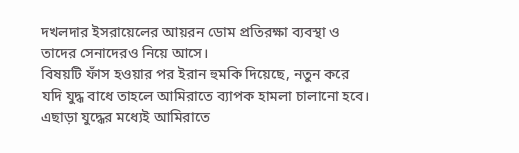দখলদার ইসরায়েলের আয়রন ডোম প্রতিরক্ষা ব্যবস্থা ও তাদের সেনাদেরও নিয়ে আসে।
বিষয়টি ফাঁস হওয়ার পর ইরান হুমকি দিয়েছে, নতুন করে যদি যুদ্ধ বাধে তাহলে আমিরাতে ব্যাপক হামলা চালানো হবে।
এছাড়া যুদ্ধের মধ্যেই আমিরাতে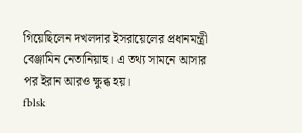গিয়েছিলেন দখলদার ইসরায়েলের প্রধানমন্ত্রী বেঞ্জামিন নেতানিয়াহু। এ তথ্য সামনে আসার পর ইরান আরও ক্ষুব্ধ হয়।
fblsk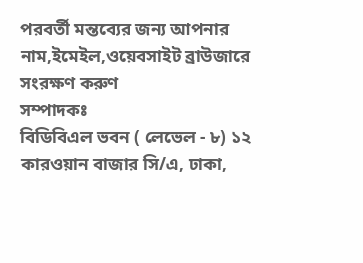পরবর্তী মন্তব্যের জন্য আপনার নাম,ইমেইল,ওয়েবসাইট ব্রাউজারে সংরক্ষণ করুণ
সম্পাদকঃ
বিডিবিএল ভবন ( লেভেল - ৮) ১২ কারওয়ান বাজার সি/এ, ঢাকা,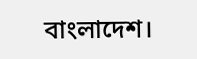বাংলাদেশ।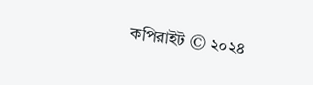কপিরাইট © ২০২৪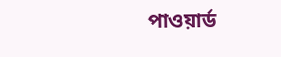পাওয়ার্ড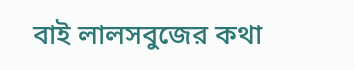বাই লালসবুজের কথা